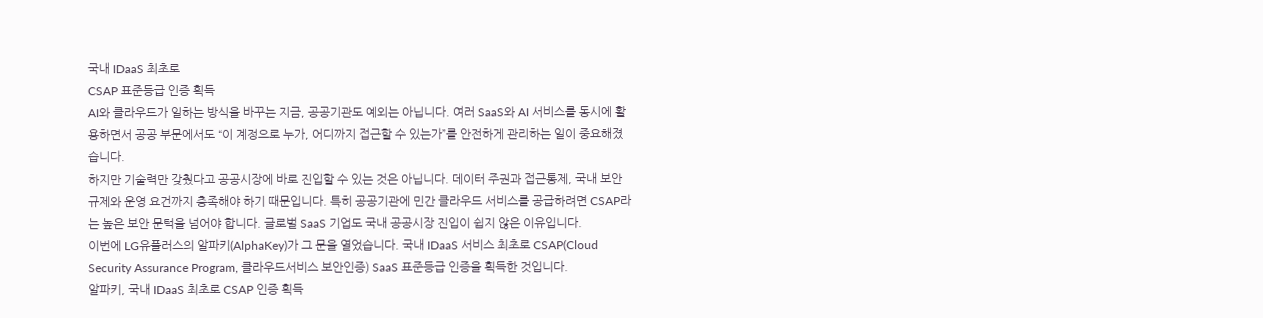국내 IDaaS 최초로
CSAP 표준등급 인증 획득
AI와 클라우드가 일하는 방식을 바꾸는 지금, 공공기관도 예외는 아닙니다. 여러 SaaS와 AI 서비스를 동시에 활용하면서 공공 부문에서도 “이 계정으로 누가, 어디까지 접근할 수 있는가”를 안전하게 관리하는 일이 중요해졌습니다.
하지만 기술력만 갖췄다고 공공시장에 바로 진입할 수 있는 것은 아닙니다. 데이터 주권과 접근통제, 국내 보안 규제와 운영 요건까지 충족해야 하기 때문입니다. 특히 공공기관에 민간 클라우드 서비스를 공급하려면 CSAP라는 높은 보안 문턱을 넘어야 합니다. 글로벌 SaaS 기업도 국내 공공시장 진입이 쉽지 않은 이유입니다.
이번에 LG유플러스의 알파키(AlphaKey)가 그 문을 열었습니다. 국내 IDaaS 서비스 최초로 CSAP(Cloud Security Assurance Program, 클라우드서비스 보안인증) SaaS 표준등급 인증을 획득한 것입니다.
알파키, 국내 IDaaS 최초로 CSAP 인증 획득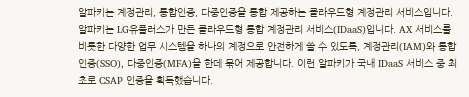알파키는 계정관리, 통합인증, 다중인증을 통합 제공하는 클라우드형 계정관리 서비스입니다.
알파키는 LG유플러스가 만든 클라우드형 통합 계정관리 서비스(IDaaS)입니다. AX 서비스를 비롯한 다양한 업무 시스템을 하나의 계정으로 안전하게 쓸 수 있도록, 계정관리(IAM)와 통합인증(SSO), 다중인증(MFA)을 한데 묶어 제공합니다. 이런 알파키가 국내 IDaaS 서비스 중 최초로 CSAP 인증을 획득했습니다.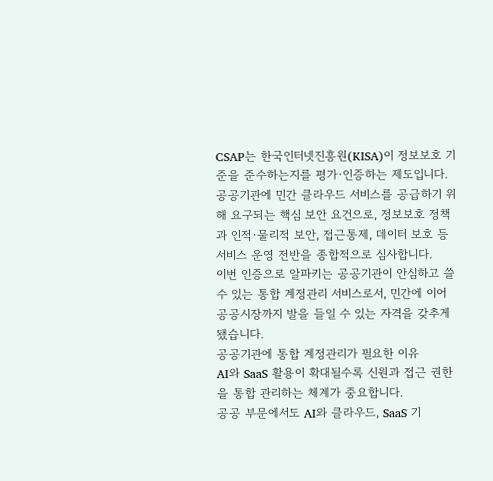CSAP는 한국인터넷진흥원(KISA)이 정보보호 기준을 준수하는지를 평가·인증하는 제도입니다. 공공기관에 민간 클라우드 서비스를 공급하기 위해 요구되는 핵심 보안 요건으로, 정보보호 정책과 인적·물리적 보안, 접근통제, 데이터 보호 등 서비스 운영 전반을 종합적으로 심사합니다.
이번 인증으로 알파키는 공공기관이 안심하고 쓸 수 있는 통합 계정관리 서비스로서, 민간에 이어 공공시장까지 발을 들일 수 있는 자격을 갖추게 됐습니다.
공공기관에 통합 계정관리가 필요한 이유
AI와 SaaS 활용이 확대될수록 신원과 접근 권한을 통합 관리하는 체계가 중요합니다.
공공 부문에서도 AI와 클라우드, SaaS 기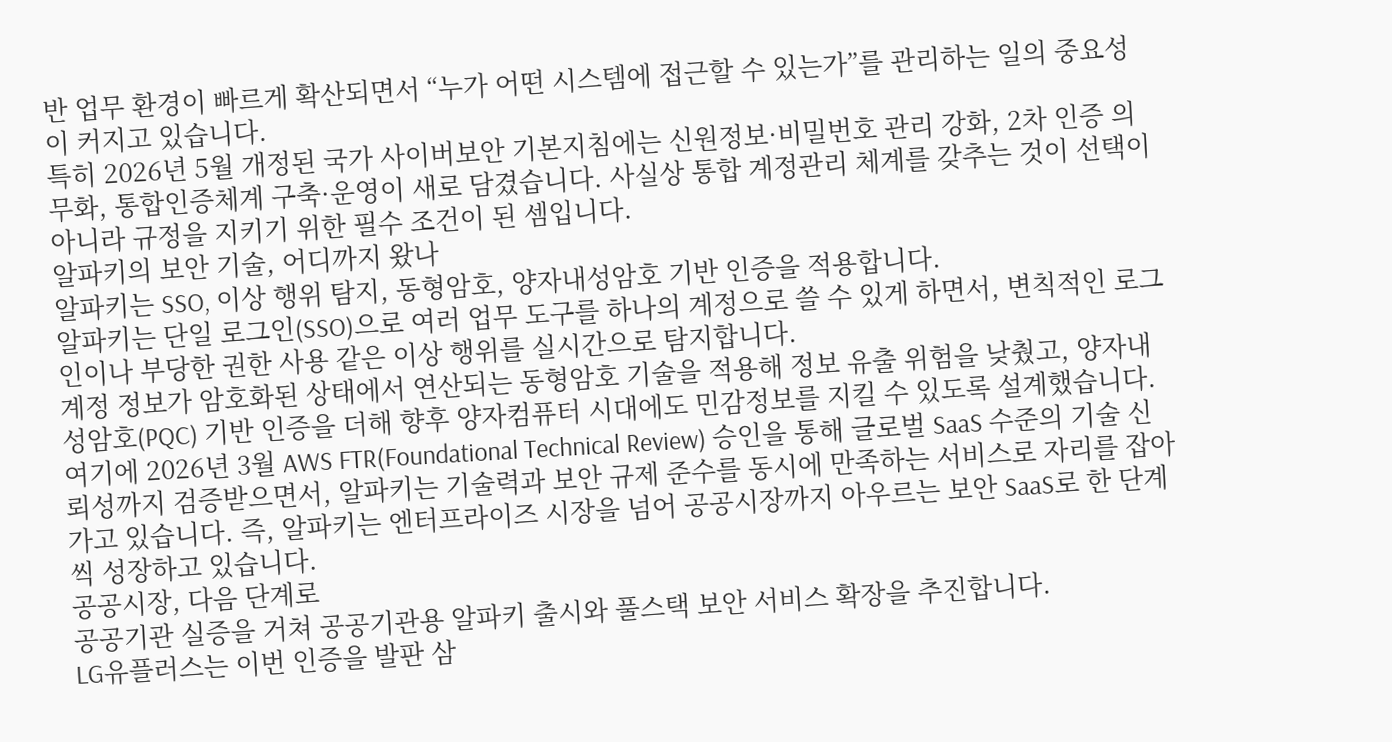반 업무 환경이 빠르게 확산되면서 “누가 어떤 시스템에 접근할 수 있는가”를 관리하는 일의 중요성이 커지고 있습니다.
특히 2026년 5월 개정된 국가 사이버보안 기본지침에는 신원정보·비밀번호 관리 강화, 2차 인증 의무화, 통합인증체계 구축·운영이 새로 담겼습니다. 사실상 통합 계정관리 체계를 갖추는 것이 선택이 아니라 규정을 지키기 위한 필수 조건이 된 셈입니다.
알파키의 보안 기술, 어디까지 왔나
알파키는 SSO, 이상 행위 탐지, 동형암호, 양자내성암호 기반 인증을 적용합니다.
알파키는 단일 로그인(SSO)으로 여러 업무 도구를 하나의 계정으로 쓸 수 있게 하면서, 변칙적인 로그인이나 부당한 권한 사용 같은 이상 행위를 실시간으로 탐지합니다.
계정 정보가 암호화된 상태에서 연산되는 동형암호 기술을 적용해 정보 유출 위험을 낮췄고, 양자내성암호(PQC) 기반 인증을 더해 향후 양자컴퓨터 시대에도 민감정보를 지킬 수 있도록 설계했습니다.
여기에 2026년 3월 AWS FTR(Foundational Technical Review) 승인을 통해 글로벌 SaaS 수준의 기술 신뢰성까지 검증받으면서, 알파키는 기술력과 보안 규제 준수를 동시에 만족하는 서비스로 자리를 잡아가고 있습니다. 즉, 알파키는 엔터프라이즈 시장을 넘어 공공시장까지 아우르는 보안 SaaS로 한 단계씩 성장하고 있습니다.
공공시장, 다음 단계로
공공기관 실증을 거쳐 공공기관용 알파키 출시와 풀스택 보안 서비스 확장을 추진합니다.
LG유플러스는 이번 인증을 발판 삼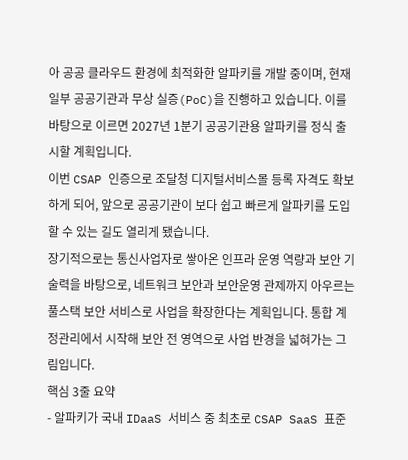아 공공 클라우드 환경에 최적화한 알파키를 개발 중이며, 현재 일부 공공기관과 무상 실증(PoC)을 진행하고 있습니다. 이를 바탕으로 이르면 2027년 1분기 공공기관용 알파키를 정식 출시할 계획입니다.
이번 CSAP 인증으로 조달청 디지털서비스몰 등록 자격도 확보하게 되어, 앞으로 공공기관이 보다 쉽고 빠르게 알파키를 도입할 수 있는 길도 열리게 됐습니다.
장기적으로는 통신사업자로 쌓아온 인프라 운영 역량과 보안 기술력을 바탕으로, 네트워크 보안과 보안운영 관제까지 아우르는 풀스택 보안 서비스로 사업을 확장한다는 계획입니다. 통합 계정관리에서 시작해 보안 전 영역으로 사업 반경을 넓혀가는 그림입니다.
핵심 3줄 요약
- 알파키가 국내 IDaaS 서비스 중 최초로 CSAP SaaS 표준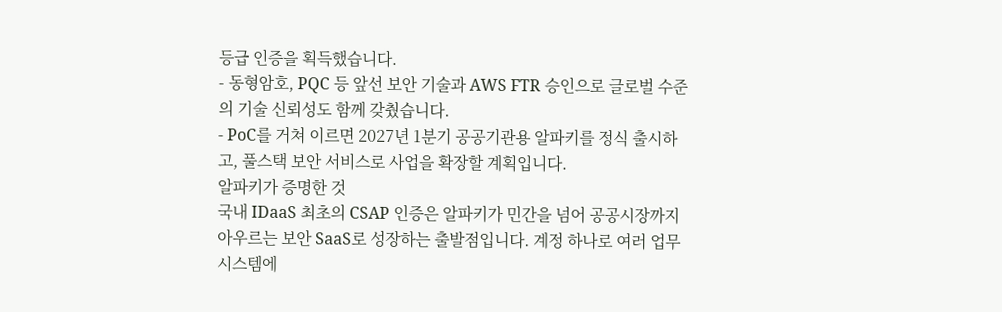등급 인증을 획득했습니다.
- 동형암호, PQC 등 앞선 보안 기술과 AWS FTR 승인으로 글로벌 수준의 기술 신뢰성도 함께 갖췄습니다.
- PoC를 거쳐 이르면 2027년 1분기 공공기관용 알파키를 정식 출시하고, 풀스택 보안 서비스로 사업을 확장할 계획입니다.
알파키가 증명한 것
국내 IDaaS 최초의 CSAP 인증은 알파키가 민간을 넘어 공공시장까지 아우르는 보안 SaaS로 성장하는 출발점입니다. 계정 하나로 여러 업무 시스템에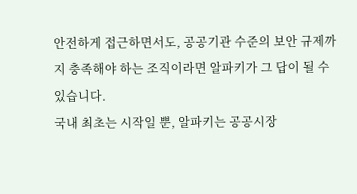안전하게 접근하면서도, 공공기관 수준의 보안 규제까지 충족해야 하는 조직이라면 알파키가 그 답이 될 수 있습니다.
국내 최초는 시작일 뿐, 알파키는 공공시장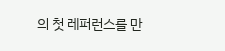의 첫 레퍼런스를 만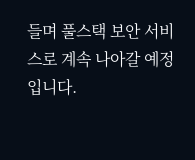들며 풀스택 보안 서비스로 계속 나아갈 예정입니다.